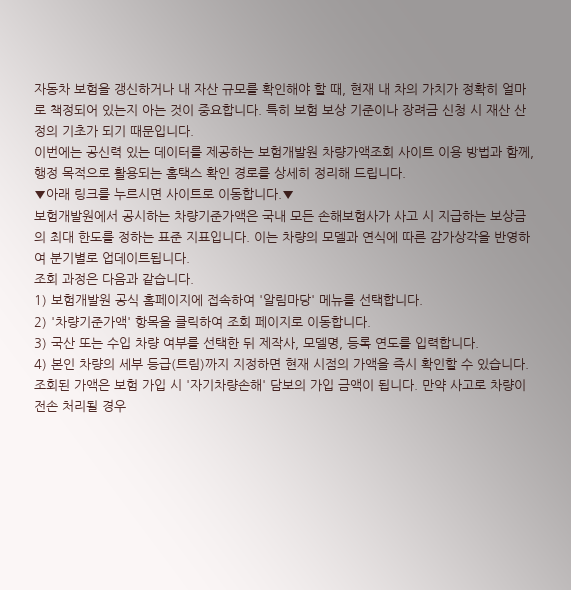자동차 보험을 갱신하거나 내 자산 규모를 확인해야 할 때, 현재 내 차의 가치가 정확히 얼마로 책정되어 있는지 아는 것이 중요합니다. 특히 보험 보상 기준이나 장려금 신청 시 재산 산정의 기초가 되기 때문입니다.
이번에는 공신력 있는 데이터를 제공하는 보험개발원 차량가액조회 사이트 이용 방법과 함께, 행정 목적으로 활용되는 홈택스 확인 경로를 상세히 정리해 드립니다.
▼아래 링크를 누르시면 사이트로 이동합니다.▼
보험개발원에서 공시하는 차량기준가액은 국내 모든 손해보험사가 사고 시 지급하는 보상금의 최대 한도를 정하는 표준 지표입니다. 이는 차량의 모델과 연식에 따른 감가상각을 반영하여 분기별로 업데이트됩니다.
조회 과정은 다음과 같습니다.
1) 보험개발원 공식 홈페이지에 접속하여 '알림마당' 메뉴를 선택합니다.
2) '차량기준가액' 항목을 클릭하여 조회 페이지로 이동합니다.
3) 국산 또는 수입 차량 여부를 선택한 뒤 제작사, 모델명, 등록 연도를 입력합니다.
4) 본인 차량의 세부 등급(트림)까지 지정하면 현재 시점의 가액을 즉시 확인할 수 있습니다.
조회된 가액은 보험 가입 시 '자기차량손해' 담보의 가입 금액이 됩니다. 만약 사고로 차량이 전손 처리될 경우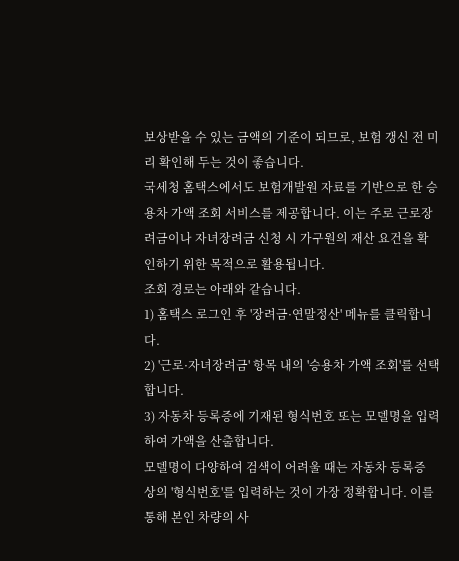보상받을 수 있는 금액의 기준이 되므로, 보험 갱신 전 미리 확인해 두는 것이 좋습니다.
국세청 홈택스에서도 보험개발원 자료를 기반으로 한 승용차 가액 조회 서비스를 제공합니다. 이는 주로 근로장려금이나 자녀장려금 신청 시 가구원의 재산 요건을 확인하기 위한 목적으로 활용됩니다.
조회 경로는 아래와 같습니다.
1) 홈택스 로그인 후 '장려금·연말정산' 메뉴를 클릭합니다.
2) '근로·자녀장려금' 항목 내의 '승용차 가액 조회'를 선택합니다.
3) 자동차 등록증에 기재된 형식번호 또는 모델명을 입력하여 가액을 산출합니다.
모델명이 다양하여 검색이 어려울 때는 자동차 등록증 상의 '형식번호'를 입력하는 것이 가장 정확합니다. 이를 통해 본인 차량의 사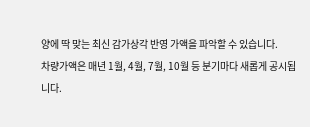양에 딱 맞는 최신 감가상각 반영 가액을 파악할 수 있습니다.
차량가액은 매년 1월, 4월, 7월, 10월 등 분기마다 새롭게 공시됩니다.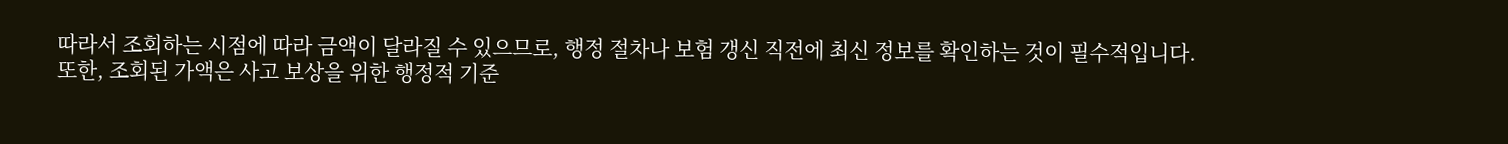따라서 조회하는 시점에 따라 금액이 달라질 수 있으므로, 행정 절차나 보험 갱신 직전에 최신 정보를 확인하는 것이 필수적입니다.
또한, 조회된 가액은 사고 보상을 위한 행정적 기준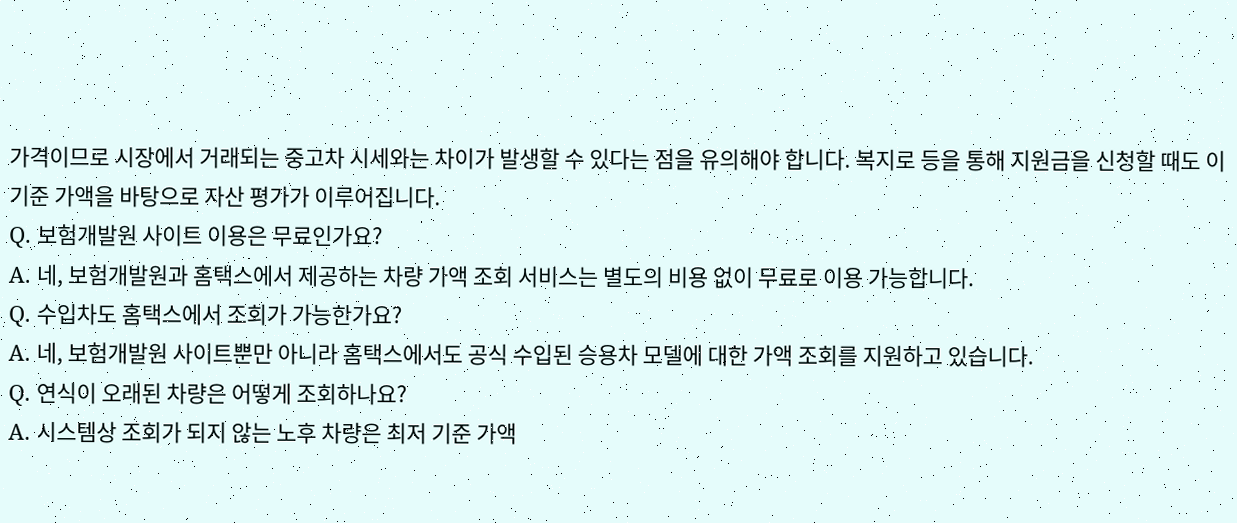가격이므로 시장에서 거래되는 중고차 시세와는 차이가 발생할 수 있다는 점을 유의해야 합니다. 복지로 등을 통해 지원금을 신청할 때도 이 기준 가액을 바탕으로 자산 평가가 이루어집니다.
Q. 보험개발원 사이트 이용은 무료인가요?
A. 네, 보험개발원과 홈택스에서 제공하는 차량 가액 조회 서비스는 별도의 비용 없이 무료로 이용 가능합니다.
Q. 수입차도 홈택스에서 조회가 가능한가요?
A. 네, 보험개발원 사이트뿐만 아니라 홈택스에서도 공식 수입된 승용차 모델에 대한 가액 조회를 지원하고 있습니다.
Q. 연식이 오래된 차량은 어떻게 조회하나요?
A. 시스템상 조회가 되지 않는 노후 차량은 최저 기준 가액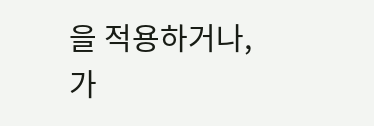을 적용하거나, 가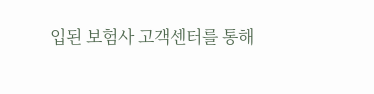입된 보험사 고객센터를 통해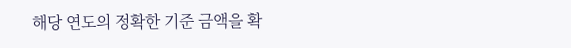해당 연도의 정확한 기준 금액을 확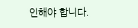인해야 합니다.